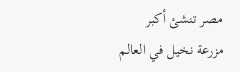مصر تنشئ أكبر مزرعة نخيل في العالم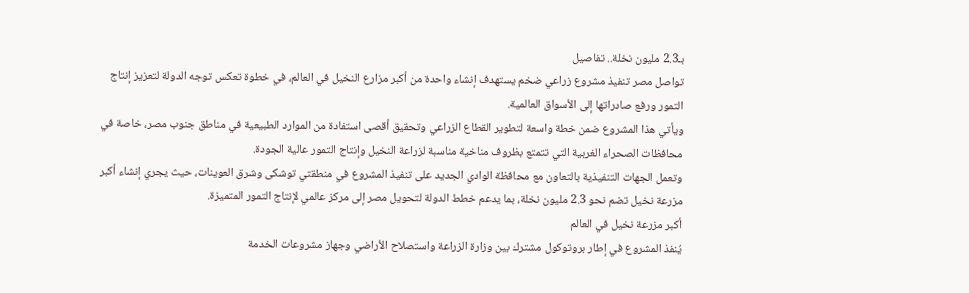بـ2.3 مليون نخلة.. تفاصيل
تواصل مصر تنفيذ مشروع زراعي ضخم يستهدف إنشاء واحدة من أكبر مزارع النخيل في العالم، في خطوة تعكس توجه الدولة لتعزيز إنتاج التمور ورفع صادراتها إلى الأسواق العالمية.
ويأتي هذا المشروع ضمن خطة واسعة لتطوير القطاع الزراعي وتحقيق أقصى استفادة من الموارد الطبيعية في مناطق جنوب مصر، خاصة في محافظات الصحراء الغربية التي تتمتع بظروف مناخية مناسبة لزراعة النخيل وإنتاج التمور عالية الجودة.
وتعمل الجهات التنفيذية بالتعاون مع محافظة الوادي الجديد على تنفيذ المشروع في منطقتي توشكى وشرق العوينات، حيث يجري إنشاء أكبر مزرعة نخيل تضم نحو 2.3 مليون نخلة، بما يدعم خطط الدولة لتحويل مصر إلى مركز عالمي لإنتاج التمور المتميزة.
أكبر مزرعة نخيل في العالم
يُنفذ المشروع في إطار بروتوكول مشترك بين وزارة الزراعة واستصلاح الأراضي وجهاز مشروعات الخدمة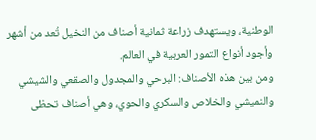الوطنية، ويستهدف زراعة ثمانية أصناف من النخيل تُعد من أشهر وأجود أنواع التمور العربية في العالم.
ومن بين هذه الأصناف: البرحي والمجدول والصقعي والشيشي والنميشي والخلاص والسكري والحوي، وهي أصناف تحظى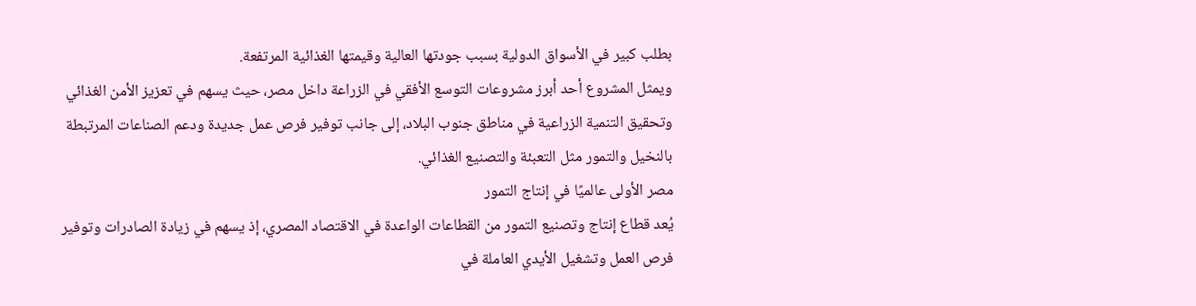بطلب كبير في الأسواق الدولية بسبب جودتها العالية وقيمتها الغذائية المرتفعة.
ويمثل المشروع أحد أبرز مشروعات التوسع الأفقي في الزراعة داخل مصر، حيث يسهم في تعزيز الأمن الغذائي وتحقيق التنمية الزراعية في مناطق جنوب البلاد، إلى جانب توفير فرص عمل جديدة ودعم الصناعات المرتبطة بالنخيل والتمور مثل التعبئة والتصنيع الغذائي.
مصر الأولى عالميًا في إنتاج التمور
يُعد قطاع إنتاج وتصنيع التمور من القطاعات الواعدة في الاقتصاد المصري، إذ يسهم في زيادة الصادرات وتوفير فرص العمل وتشغيل الأيدي العاملة في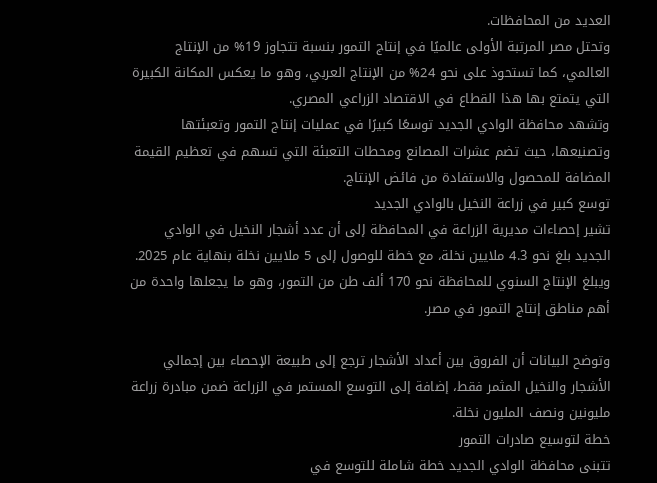العديد من المحافظات.
وتحتل مصر المرتبة الأولى عالميًا في إنتاج التمور بنسبة تتجاوز 19% من الإنتاج العالمي، كما تستحوذ على نحو 24% من الإنتاج العربي، وهو ما يعكس المكانة الكبيرة التي يتمتع بها هذا القطاع في الاقتصاد الزراعي المصري.
وتشهد محافظة الوادي الجديد توسعًا كبيرًا في عمليات إنتاج التمور وتعبئتها وتصنيعها، حيث تضم عشرات المصانع ومحطات التعبئة التي تسهم في تعظيم القيمة المضافة للمحصول والاستفادة من فائض الإنتاج.
توسع كبير في زراعة النخيل بالوادي الجديد
تشير إحصاءات مديرية الزراعة في المحافظة إلى أن عدد أشجار النخيل في الوادي الجديد بلغ نحو 4.3 ملايين نخلة، مع خطة للوصول إلى 5 ملايين نخلة بنهاية عام 2025.
ويبلغ الإنتاج السنوي للمحافظة نحو 170 ألف طن من التمور، وهو ما يجعلها واحدة من أهم مناطق إنتاج التمور في مصر.

وتوضح البيانات أن الفروق بين أعداد الأشجار ترجع إلى طبيعة الإحصاء بين إجمالي الأشجار والنخيل المثمر فقط، إضافة إلى التوسع المستمر في الزراعة ضمن مبادرة زراعة مليونين ونصف المليون نخلة.
خطة لتوسيع صادرات التمور
تتبنى محافظة الوادي الجديد خطة شاملة للتوسع في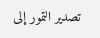تصدير التمور إلى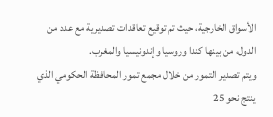الأسواق الخارجية، حيث تم توقيع تعاقدات تصديرية مع عدد من الدول، من بينها كندا وروسيا وإندونيسيا والمغرب.
ويتم تصدير التمور من خلال مجمع تمور المحافظة الحكومي الذي ينتج نحو 25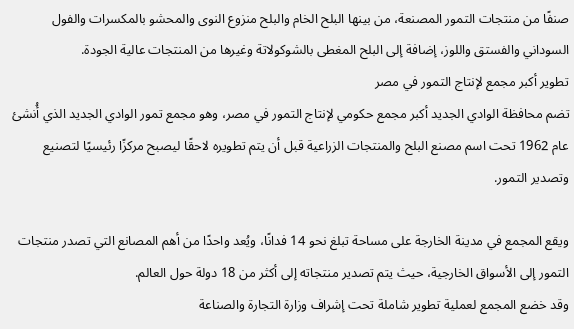صنفًا من منتجات التمور المصنعة، من بينها البلح الخام والبلح منزوع النوى والمحشو بالمكسرات والفول السوداني والفستق واللوز، إضافة إلى البلح المغطى بالشوكولاتة وغيرها من المنتجات عالية الجودة.
تطوير أكبر مجمع لإنتاج التمور في مصر
تضم محافظة الوادي الجديد أكبر مجمع حكومي لإنتاج التمور في مصر، وهو مجمع تمور الوادي الجديد الذي أُنشئ عام 1962 تحت اسم مصنع البلح والمنتجات الزراعية قبل أن يتم تطويره لاحقًا ليصبح مركزًا رئيسيًا لتصنيع وتصدير التمور.

ويقع المجمع في مدينة الخارجة على مساحة تبلغ نحو 14 فدانًا، ويُعد واحدًا من أهم المصانع التي تصدر منتجات التمور إلى الأسواق الخارجية، حيث يتم تصدير منتجاته إلى أكثر من 18 دولة حول العالم.
وقد خضع المجمع لعملية تطوير شاملة تحت إشراف وزارة التجارة والصناعة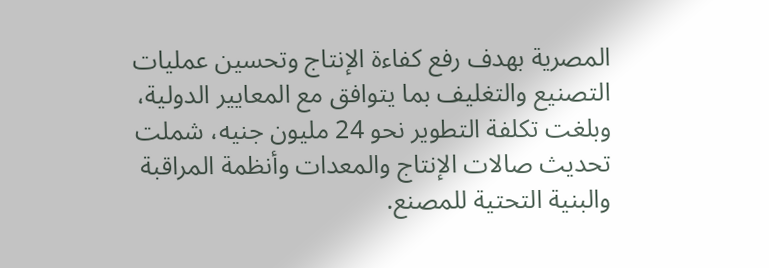المصرية بهدف رفع كفاءة الإنتاج وتحسين عمليات التصنيع والتغليف بما يتوافق مع المعايير الدولية، وبلغت تكلفة التطوير نحو 24 مليون جنيه، شملت تحديث صالات الإنتاج والمعدات وأنظمة المراقبة والبنية التحتية للمصنع.